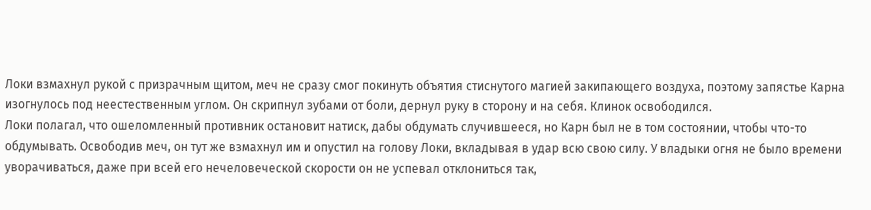Локи взмахнул рукой с призрачным щитом, меч не сразу смог покинуть объятия стиснутого магией закипающего воздуха, поэтому запястье Карна изогнулось под неестественным углом. Он скрипнул зубами от боли, дернул руку в сторону и на себя. Клинок освободился.
Локи полагал, что ошеломленный противник остановит натиск, дабы обдумать случившееся, но Карн был не в том состоянии, чтобы что-то обдумывать. Освободив меч, он тут же взмахнул им и опустил на голову Локи, вкладывая в удар всю свою силу. У владыки огня не было времени уворачиваться, даже при всей его нечеловеческой скорости он не успевал отклониться так,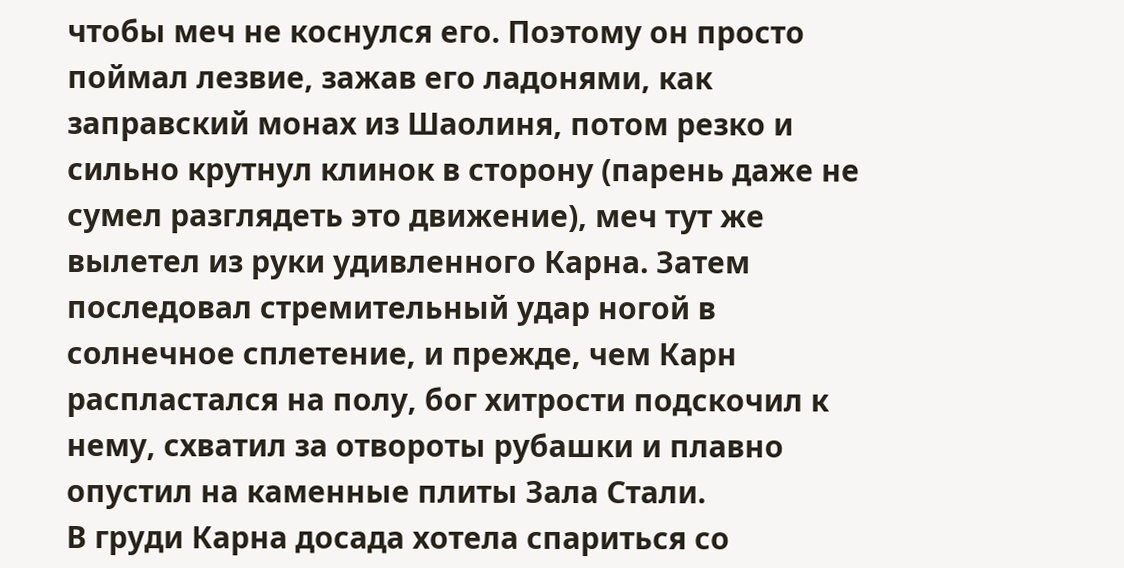чтобы меч не коснулся его. Поэтому он просто поймал лезвие, зажав его ладонями, как заправский монах из Шаолиня, потом резко и сильно крутнул клинок в сторону (парень даже не сумел разглядеть это движение), меч тут же вылетел из руки удивленного Карна. Затем последовал стремительный удар ногой в солнечное сплетение, и прежде, чем Карн распластался на полу, бог хитрости подскочил к нему, схватил за отвороты рубашки и плавно опустил на каменные плиты Зала Стали.
В груди Карна досада хотела спариться со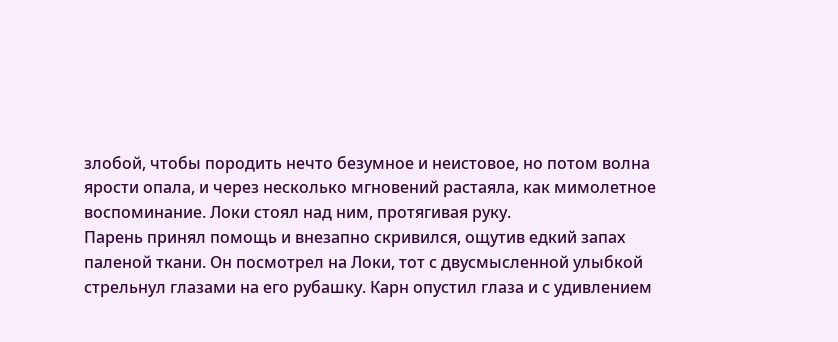злобой, чтобы породить нечто безумное и неистовое, но потом волна ярости опала, и через несколько мгновений растаяла, как мимолетное воспоминание. Локи стоял над ним, протягивая руку.
Парень принял помощь и внезапно скривился, ощутив едкий запах паленой ткани. Он посмотрел на Локи, тот с двусмысленной улыбкой стрельнул глазами на его рубашку. Карн опустил глаза и с удивлением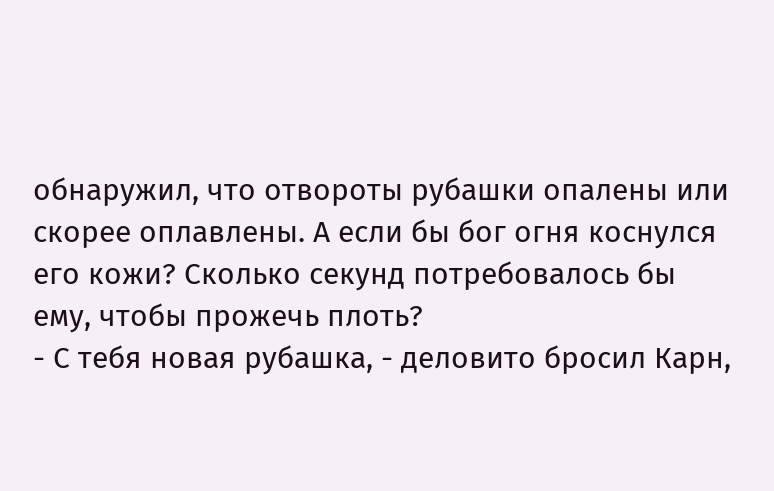обнаружил, что отвороты рубашки опалены или скорее оплавлены. А если бы бог огня коснулся его кожи? Сколько секунд потребовалось бы ему, чтобы прожечь плоть?
- С тебя новая рубашка, - деловито бросил Карн,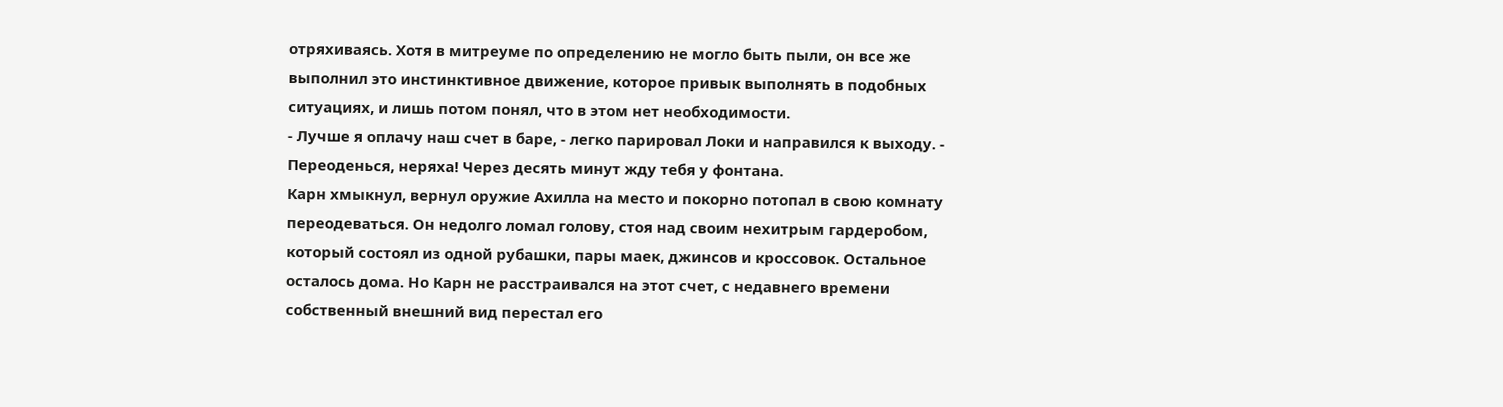отряхиваясь. Хотя в митреуме по определению не могло быть пыли, он все же выполнил это инстинктивное движение, которое привык выполнять в подобных ситуациях, и лишь потом понял, что в этом нет необходимости.
- Лучше я оплачу наш счет в баре, - легко парировал Локи и направился к выходу. - Переоденься, неряха! Через десять минут жду тебя у фонтана.
Карн хмыкнул, вернул оружие Ахилла на место и покорно потопал в свою комнату переодеваться. Он недолго ломал голову, стоя над своим нехитрым гардеробом, который состоял из одной рубашки, пары маек, джинсов и кроссовок. Остальное осталось дома. Но Карн не расстраивался на этот счет, с недавнего времени собственный внешний вид перестал его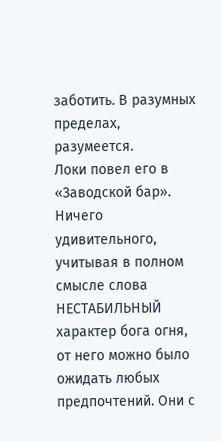заботить. В разумных пределах, разумеется.
Локи повел его в «Заводской бар». Ничего удивительного, учитывая в полном смысле слова НЕСТАБИЛЬНЫЙ характер бога огня, от него можно было ожидать любых предпочтений. Они с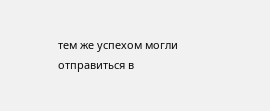тем же успехом могли отправиться в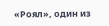«Роял», один из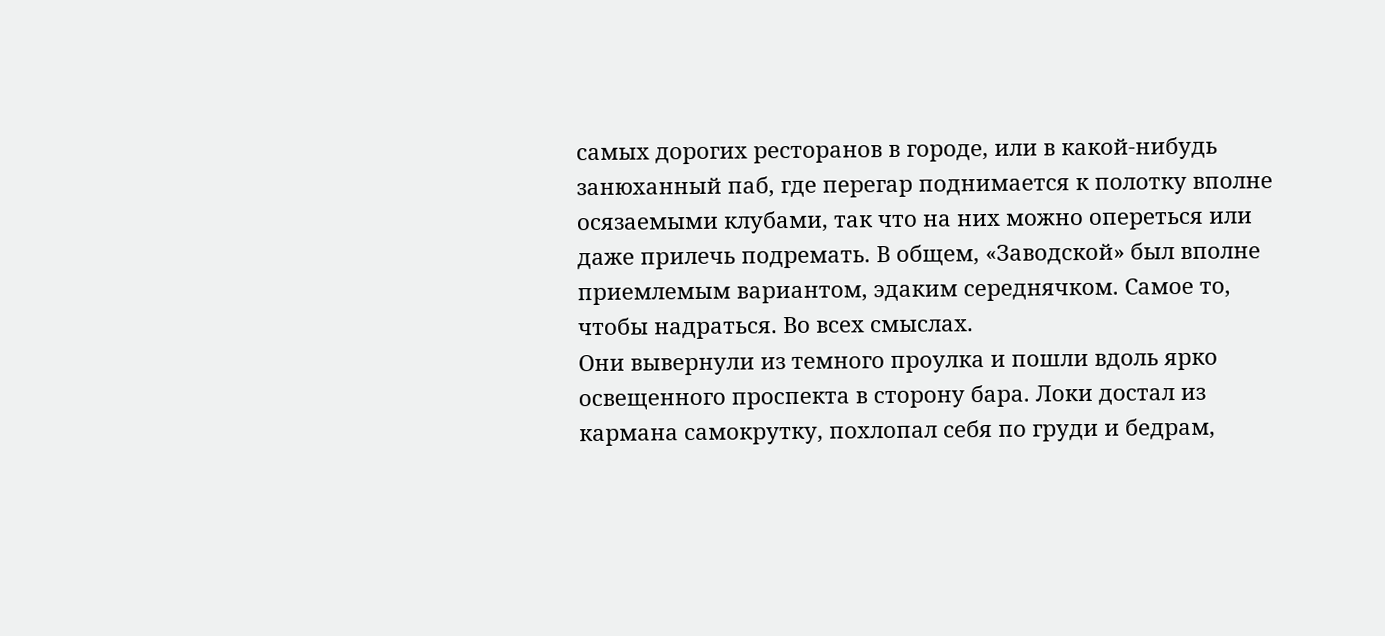самых дорогих ресторанов в городе, или в какой-нибудь занюханный паб, где перегар поднимается к полотку вполне осязаемыми клубами, так что на них можно опереться или даже прилечь подремать. В общем, «Заводской» был вполне приемлемым вариантом, эдаким середнячком. Самое то, чтобы надраться. Во всех смыслах.
Они вывернули из темного проулка и пошли вдоль ярко освещенного проспекта в сторону бара. Локи достал из кармана самокрутку, похлопал себя по груди и бедрам,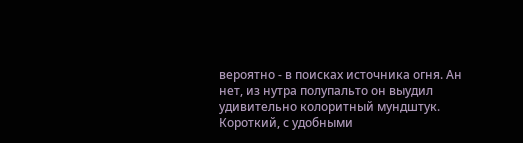вероятно - в поисках источника огня. Ан нет, из нутра полупальто он выудил удивительно колоритный мундштук. Короткий, с удобными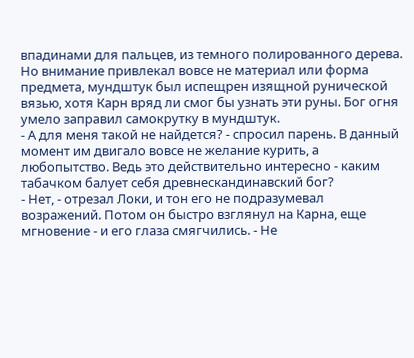впадинами для пальцев, из темного полированного дерева. Но внимание привлекал вовсе не материал или форма предмета, мундштук был испещрен изящной рунической вязью, хотя Карн вряд ли смог бы узнать эти руны. Бог огня умело заправил самокрутку в мундштук.
- А для меня такой не найдется? - спросил парень. В данный момент им двигало вовсе не желание курить, а любопытство. Ведь это действительно интересно - каким табачком балует себя древнескандинавский бог?
- Нет, - отрезал Локи, и тон его не подразумевал возражений. Потом он быстро взглянул на Карна, еще мгновение - и его глаза смягчились. - Не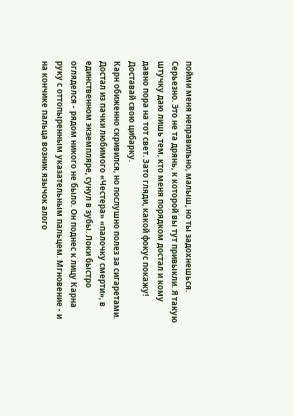пойми меня неправильно, малыш, но ты задохнешься. Серьезно. Это не та дрянь, к которой вы тут привыкли. Я такую штучку даю лишь тем, кто меня порядком достал и кому давно пора на тот свет. Зато гляди, какой фокус покажу! Доставай свою цибарку.
Карн обиженно скривился, но послушно полез за сигаретами. Достал из пачки любимого «Честера» «палочку смерти», в единственном экземпляре, сунул в зубы. Локи быстро огляделся - рядом никого не было. Он поднес к лицу Карна руку с оттопыренным указательным пальцем. Мгновение - и на кончике пальца возник язычок алого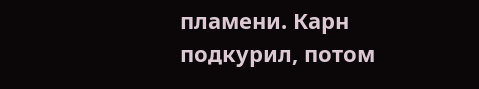пламени. Карн подкурил, потом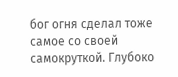бог огня сделал тоже самое со своей самокруткой. Глубоко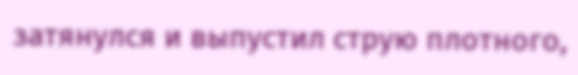затянулся и выпустил струю плотного,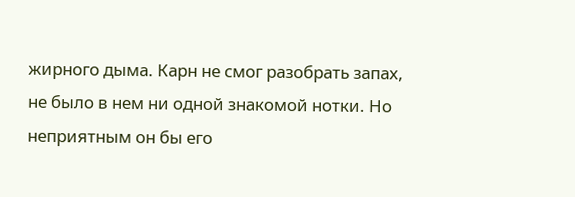жирного дыма. Карн не смог разобрать запах, не было в нем ни одной знакомой нотки. Но неприятным он бы его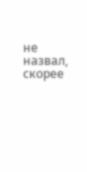не назвал, скорее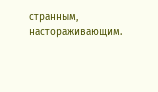странным, настораживающим.